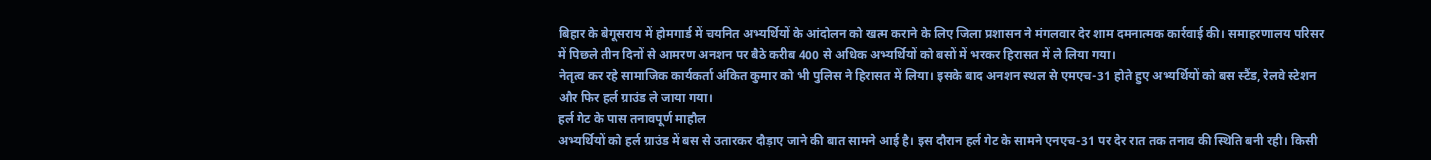बिहार के बेगूसराय में होमगार्ड में चयनित अभ्यर्थियों के आंदोलन को खत्म कराने के लिए जिला प्रशासन ने मंगलवार देर शाम दमनात्मक कार्रवाई की। समाहरणालय परिसर में पिछले तीन दिनों से आमरण अनशन पर बैठे करीब 400 से अधिक अभ्यर्थियों को बसों में भरकर हिरासत में ले लिया गया।
नेतृत्व कर रहे सामाजिक कार्यकर्ता अंकित कुमार को भी पुलिस ने हिरासत में लिया। इसके बाद अनशन स्थल से एमएच-31 होते हुए अभ्यर्थियों को बस स्टैंड, रेलवे स्टेशन और फिर हर्ल ग्राउंड ले जाया गया।
हर्ल गेट के पास तनावपूर्ण माहौल
अभ्यर्थियों को हर्ल ग्राउंड में बस से उतारकर दौड़ाए जाने की बात सामने आई है। इस दौरान हर्ल गेट के सामने एनएच-31 पर देर रात तक तनाव की स्थिति बनी रही। किसी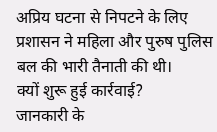अप्रिय घटना से निपटने के लिए प्रशासन ने महिला और पुरुष पुलिस बल की भारी तैनाती की थी।
क्यों शुरू हुई कार्रवाई?
जानकारी के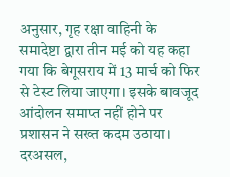अनुसार, गृह रक्षा वाहिनी के समादेष्टा द्वारा तीन मई को यह कहा गया कि बेगूसराय में 13 मार्च को फिर से टेस्ट लिया जाएगा। इसके बावजूद आंदोलन समाप्त नहीं होने पर प्रशासन ने सख्त कदम उठाया।
दरअसल,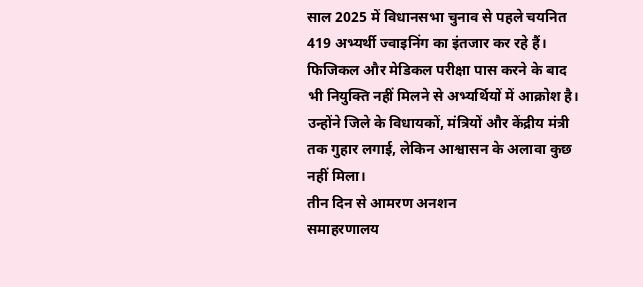साल 2025 में विधानसभा चुनाव से पहले चयनित 419 अभ्यर्थी ज्वाइनिंग का इंतजार कर रहे हैं। फिजिकल और मेडिकल परीक्षा पास करने के बाद भी नियुक्ति नहीं मिलने से अभ्यर्थियों में आक्रोश है। उन्होंने जिले के विधायकों, मंत्रियों और केंद्रीय मंत्री तक गुहार लगाई, लेकिन आश्वासन के अलावा कुछ नहीं मिला।
तीन दिन से आमरण अनशन
समाहरणालय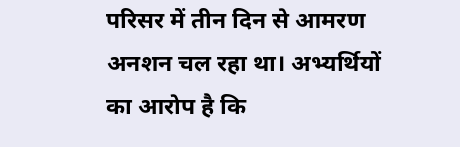परिसर में तीन दिन से आमरण अनशन चल रहा था। अभ्यर्थियों का आरोप है कि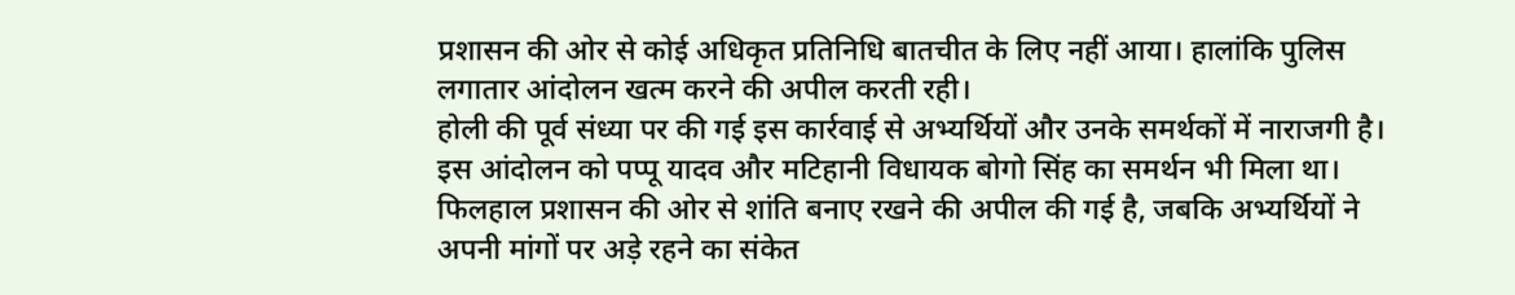प्रशासन की ओर से कोई अधिकृत प्रतिनिधि बातचीत के लिए नहीं आया। हालांकि पुलिस लगातार आंदोलन खत्म करने की अपील करती रही।
होली की पूर्व संध्या पर की गई इस कार्रवाई से अभ्यर्थियों और उनके समर्थकों में नाराजगी है। इस आंदोलन को पप्पू यादव और मटिहानी विधायक बोगो सिंह का समर्थन भी मिला था।
फिलहाल प्रशासन की ओर से शांति बनाए रखने की अपील की गई है, जबकि अभ्यर्थियों ने अपनी मांगों पर अड़े रहने का संकेत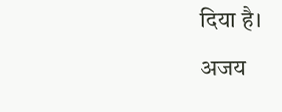दिया है।
अजय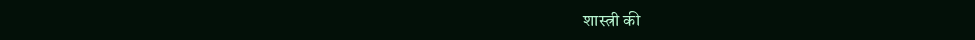शास्त्री की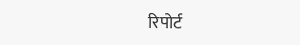रिपोर्ट